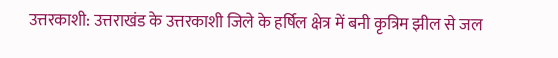उत्तरकाशी: उत्तराखंड के उत्तरकाशी जिले के हर्षिल क्षेत्र में बनी कृत्रिम झील से जल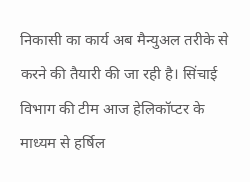निकासी का कार्य अब मैन्युअल तरीके से करने की तैयारी की जा रही है। सिंचाई विभाग की टीम आज हेलिकॉप्टर के माध्यम से हर्षिल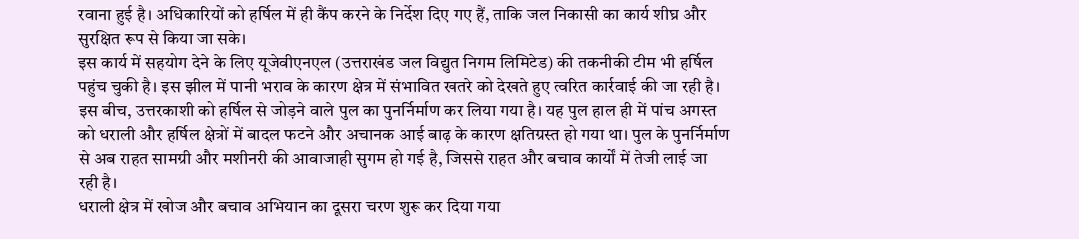रवाना हुई है। अधिकारियों को हर्षिल में ही कैंप करने के निर्देश दिए गए हैं, ताकि जल निकासी का कार्य शीघ्र और सुरक्षित रूप से किया जा सके।
इस कार्य में सहयोग देने के लिए यूजेवीएनएल (उत्तराखंड जल विद्युत निगम लिमिटेड) की तकनीकी टीम भी हर्षिल पहुंच चुकी है। इस झील में पानी भराव के कारण क्षेत्र में संभावित खतरे को देखते हुए त्वरित कार्रवाई की जा रही है।
इस बीच, उत्तरकाशी को हर्षिल से जोड़ने वाले पुल का पुनर्निर्माण कर लिया गया है। यह पुल हाल ही में पांच अगस्त को धराली और हर्षिल क्षेत्रों में बादल फटने और अचानक आई बाढ़ के कारण क्षतिग्रस्त हो गया था। पुल के पुनर्निर्माण से अब राहत सामग्री और मशीनरी की आवाजाही सुगम हो गई है, जिससे राहत और बचाव कार्यों में तेजी लाई जा रही है।
धराली क्षेत्र में खोज और बचाव अभियान का दूसरा चरण शुरू कर दिया गया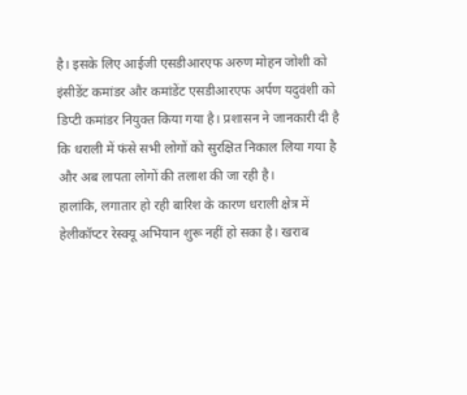है। इसके लिए आईजी एसडीआरएफ अरुण मोहन जोशी को इंसीडेंट कमांडर और कमांडेंट एसडीआरएफ अर्पण यदुवंशी को डिप्टी कमांडर नियुक्त किया गया है। प्रशासन ने जानकारी दी है कि धराली में फंसे सभी लोगों को सुरक्षित निकाल लिया गया है और अब लापता लोगों की तलाश की जा रही है।
हालांकि, लगातार हो रही बारिश के कारण धराली क्षेत्र में हेलीकॉप्टर रेस्क्यू अभियान शुरू नहीं हो सका है। खराब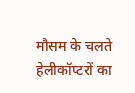मौसम के चलते हेलीकॉप्टरों का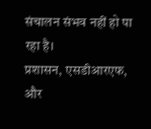संचालन संभव नहीं हो पा रहा है।
प्रशासन, एसडीआरएफ, और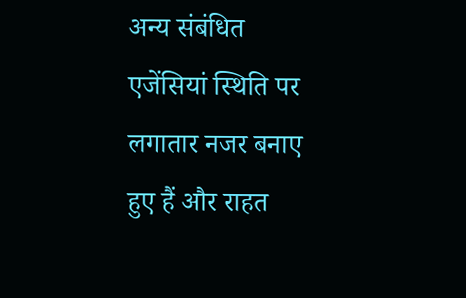अन्य संबंधित एजेंसियां स्थिति पर लगातार नजर बनाए हुए हैं और राहत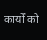कार्यों को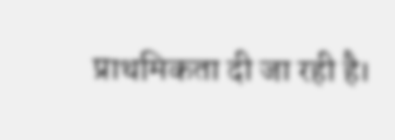प्राथमिकता दी जा रही है।